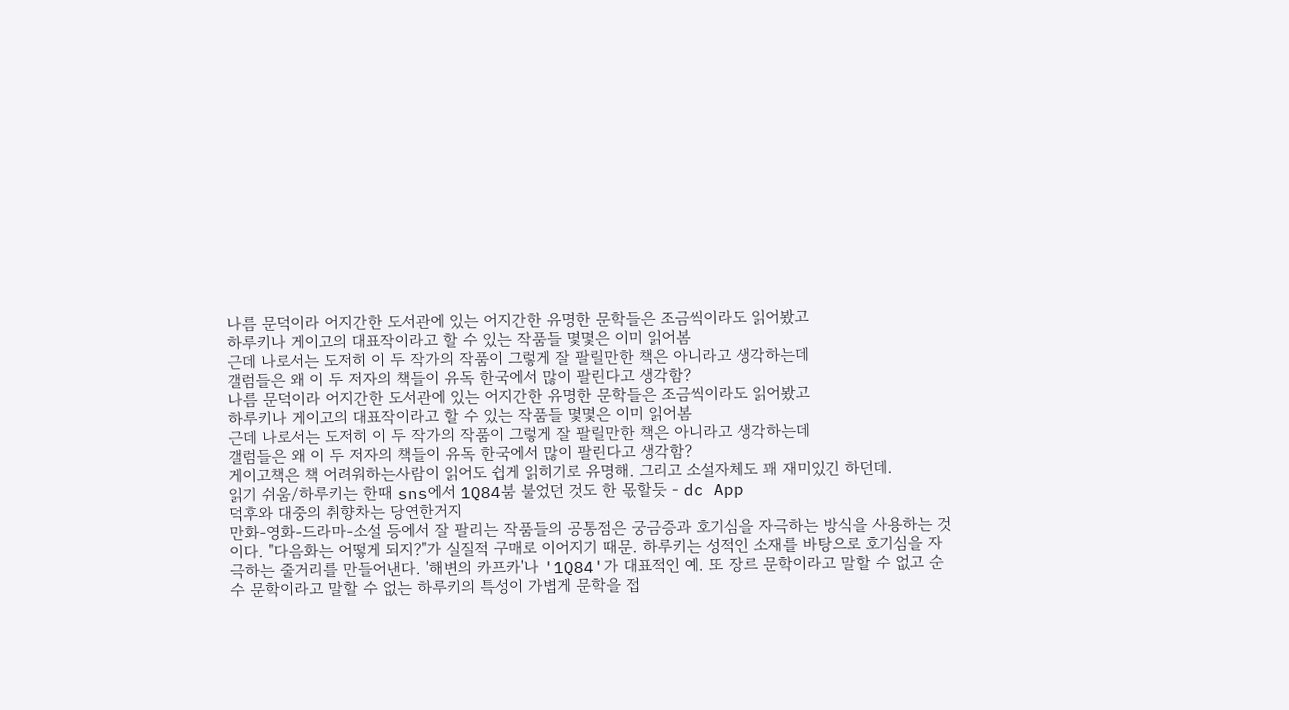나름 문덕이라 어지간한 도서관에 있는 어지간한 유명한 문학들은 조금씩이라도 읽어봤고
하루키나 게이고의 대표작이라고 할 수 있는 작품들 몇몇은 이미 읽어봄
근데 나로서는 도저히 이 두 작가의 작품이 그렇게 잘 팔릴만한 책은 아니라고 생각하는데
갤럼들은 왜 이 두 저자의 책들이 유독 한국에서 많이 팔린다고 생각함?
나름 문덕이라 어지간한 도서관에 있는 어지간한 유명한 문학들은 조금씩이라도 읽어봤고
하루키나 게이고의 대표작이라고 할 수 있는 작품들 몇몇은 이미 읽어봄
근데 나로서는 도저히 이 두 작가의 작품이 그렇게 잘 팔릴만한 책은 아니라고 생각하는데
갤럼들은 왜 이 두 저자의 책들이 유독 한국에서 많이 팔린다고 생각함?
게이고책은 책 어려워하는사람이 읽어도 쉽게 읽히기로 유명해. 그리고 소설자체도 꽤 재미있긴 하던데.
읽기 쉬움/하루키는 한때 sns에서 1Q84붐 불었던 것도 한 몫할듯 - dc App
덕후와 대중의 취향차는 당연한거지
만화-영화-드라마-소설 등에서 잘 팔리는 작품들의 공통점은 궁금증과 호기심을 자극하는 방식을 사용하는 것이다. "다음화는 어떻게 되지?"가 실질적 구매로 이어지기 때문. 하루키는 성적인 소재를 바탕으로 호기심을 자극하는 줄거리를 만들어낸다. '해변의 카프카'나 '1Q84'가 대표적인 예. 또 장르 문학이라고 말할 수 없고 순수 문학이라고 말할 수 없는 하루키의 특성이 가볍게 문학을 접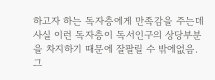하고자 하는 독자층에게 만족감을 주는데 사실 이런 독자층이 독서인구의 상당부분을 차지하기 때문에 잘팔릴 수 밖에없음.
그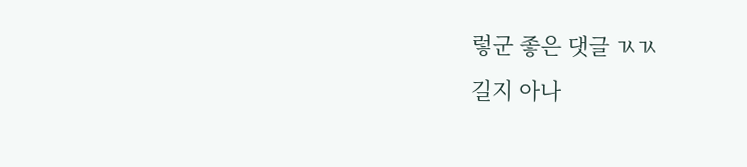렇군 좋은 댓글 ㄳㄳ
길지 아나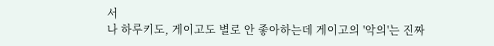서
나 하루키도, 게이고도 별로 안 좋아하는데 게이고의 '악의'는 진짜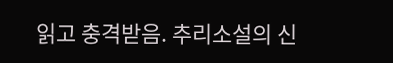읽고 충격받음. 추리소설의 신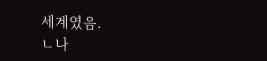세계였음.
ㄴ나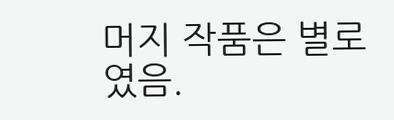머지 작품은 별로였음.